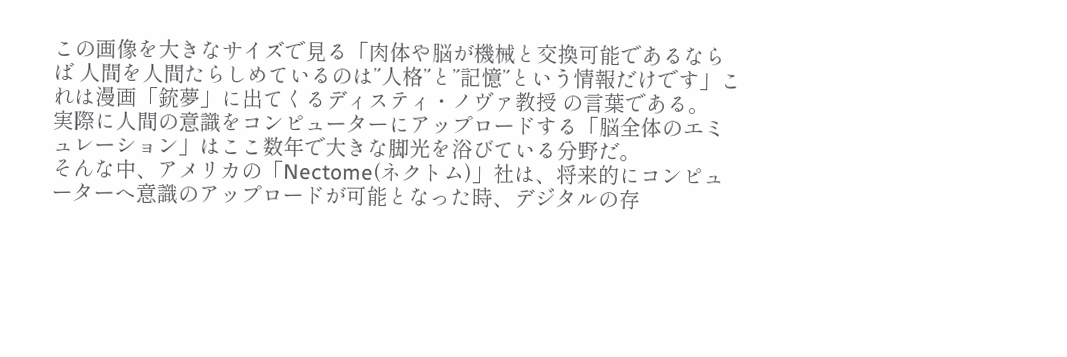この画像を大きなサイズで見る「肉体や脳が機械と交換可能であるならば 人間を人間たらしめているのは”人格”と”記憶”という情報だけです」これは漫画「銃夢」に出てくるディスティ・ノヴァ教授 の言葉である。
実際に人間の意識をコンピューターにアップロードする「脳全体のエミュレーション」はここ数年で大きな脚光を浴びている分野だ。
そんな中、アメリカの「Nectome(ネクトム)」社は、将来的にコンピューターへ意識のアップロードが可能となった時、デジタルの存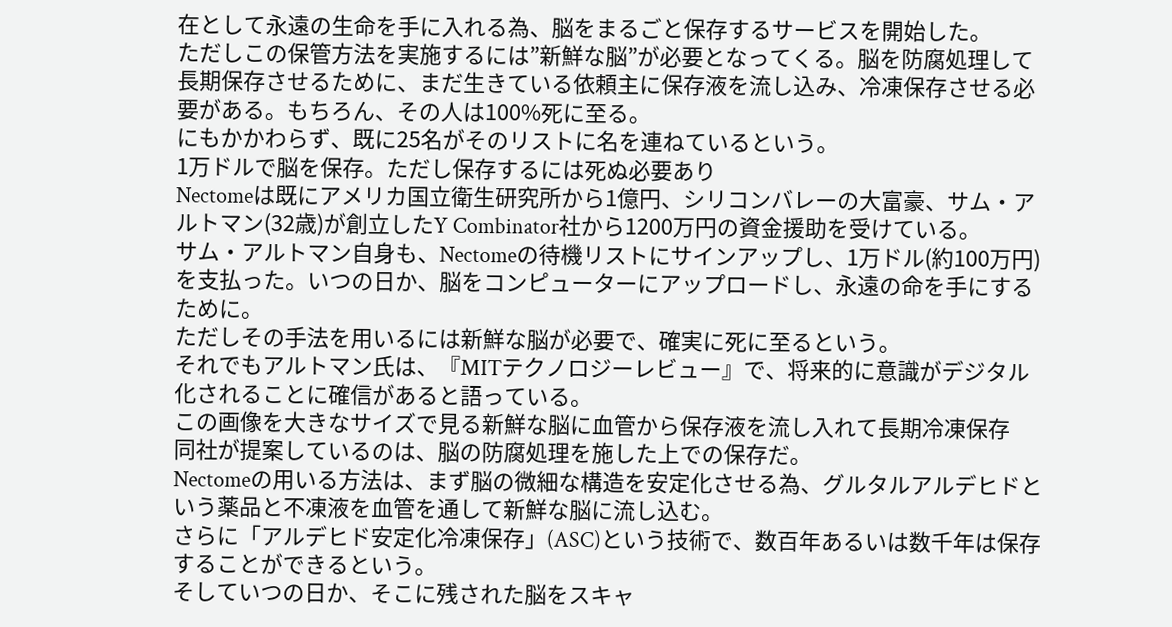在として永遠の生命を手に入れる為、脳をまるごと保存するサービスを開始した。
ただしこの保管方法を実施するには”新鮮な脳”が必要となってくる。脳を防腐処理して長期保存させるために、まだ生きている依頼主に保存液を流し込み、冷凍保存させる必要がある。もちろん、その人は100%死に至る。
にもかかわらず、既に25名がそのリストに名を連ねているという。
1万ドルで脳を保存。ただし保存するには死ぬ必要あり
Nectomeは既にアメリカ国立衛生研究所から1億円、シリコンバレーの大富豪、サム・アルトマン(32歳)が創立したY Combinator社から1200万円の資金援助を受けている。
サム・アルトマン自身も、Nectomeの待機リストにサインアップし、1万ドル(約100万円)を支払った。いつの日か、脳をコンピューターにアップロードし、永遠の命を手にするために。
ただしその手法を用いるには新鮮な脳が必要で、確実に死に至るという。
それでもアルトマン氏は、『MITテクノロジーレビュー』で、将来的に意識がデジタル化されることに確信があると語っている。
この画像を大きなサイズで見る新鮮な脳に血管から保存液を流し入れて長期冷凍保存
同社が提案しているのは、脳の防腐処理を施した上での保存だ。
Nectomeの用いる方法は、まず脳の微細な構造を安定化させる為、グルタルアルデヒドという薬品と不凍液を血管を通して新鮮な脳に流し込む。
さらに「アルデヒド安定化冷凍保存」(ASC)という技術で、数百年あるいは数千年は保存することができるという。
そしていつの日か、そこに残された脳をスキャ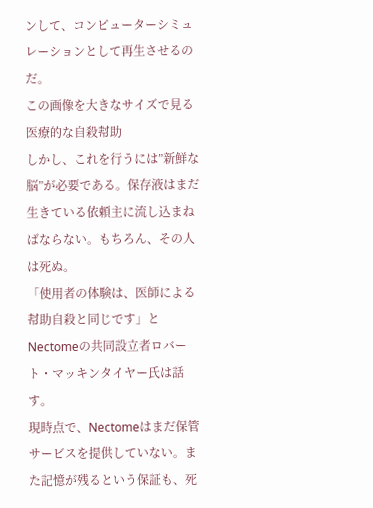ンして、コンピューターシミュレーションとして再生させるのだ。
この画像を大きなサイズで見る医療的な自殺幇助
しかし、これを行うには”新鮮な脳”が必要である。保存液はまだ生きている依頼主に流し込まねばならない。もちろん、その人は死ぬ。
「使用者の体験は、医師による幇助自殺と同じです」とNectomeの共同設立者ロバート・マッキンタイヤー氏は話す。
現時点で、Nectomeはまだ保管サービスを提供していない。また記憶が残るという保証も、死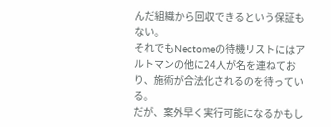んだ組織から回収できるという保証もない。
それでもNectomeの待機リストにはアルトマンの他に24人が名を連ねており、施術が合法化されるのを待っている。
だが、案外早く実行可能になるかもし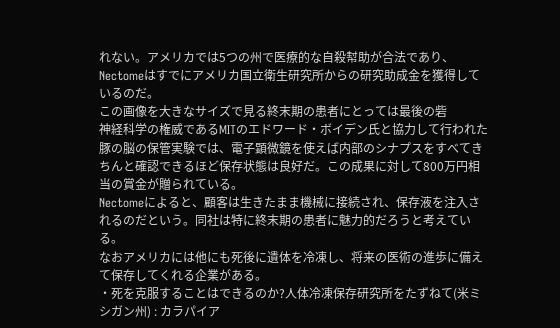れない。アメリカでは5つの州で医療的な自殺幇助が合法であり、Nectomeはすでにアメリカ国立衛生研究所からの研究助成金を獲得しているのだ。
この画像を大きなサイズで見る終末期の患者にとっては最後の砦
神経科学の権威であるMITのエドワード・ボイデン氏と協力して行われた豚の脳の保管実験では、電子顕微鏡を使えば内部のシナプスをすべてきちんと確認できるほど保存状態は良好だ。この成果に対して800万円相当の賞金が贈られている。
Nectomeによると、顧客は生きたまま機械に接続され、保存液を注入されるのだという。同社は特に終末期の患者に魅力的だろうと考えている。
なおアメリカには他にも死後に遺体を冷凍し、将来の医術の進歩に備えて保存してくれる企業がある。
・死を克服することはできるのか?人体冷凍保存研究所をたずねて(米ミシガン州) : カラパイア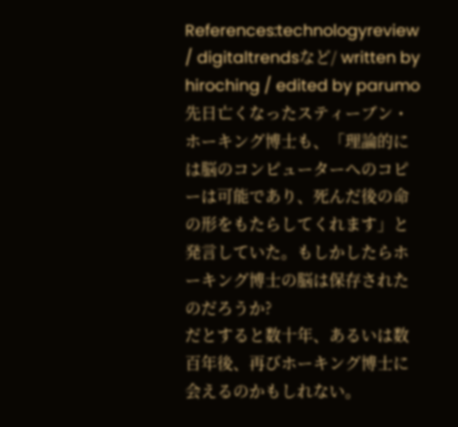References:technologyreview / digitaltrendsなど/ written by hiroching / edited by parumo
先日亡くなったスティーブン・ホーキング博士も、「理論的には脳のコンピューターへのコピーは可能であり、死んだ後の命の形をもたらしてくれます」と発言していた。もしかしたらホーキング博士の脳は保存されたのだろうか?
だとすると数十年、あるいは数百年後、再びホーキング博士に会えるのかもしれない。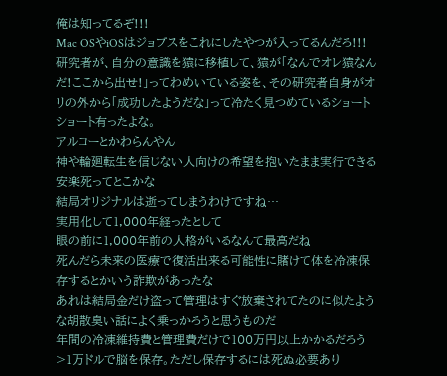俺は知ってるぞ!!!
Mac OSやiOSはジョブスをこれにしたやつが入ってるんだろ!!!
研究者が、自分の意識を猿に移植して、猿が「なんでオレ猿なんだ!ここから出せ!」ってわめいている姿を、その研究者自身がオリの外から「成功したようだな」って冷たく見つめているショートショート有ったよな。
アルコーとかわらんやん
神や輪廻転生を信じない人向けの希望を抱いたまま実行できる安楽死ってとこかな
結局オリジナルは逝ってしまうわけですね…
実用化して1,000年経ったとして
眼の前に1,000年前の人格がいるなんて最高だね
死んだら未来の医療で復活出来る可能性に賭けて体を冷凍保存するとかいう詐欺があったな
あれは結局金だけ盗って管理はすぐ放棄されてたのに似たような胡散臭い話によく乗っかろうと思うものだ
年間の冷凍維持費と管理費だけで100万円以上かかるだろう
>1万ドルで脳を保存。ただし保存するには死ぬ必要あり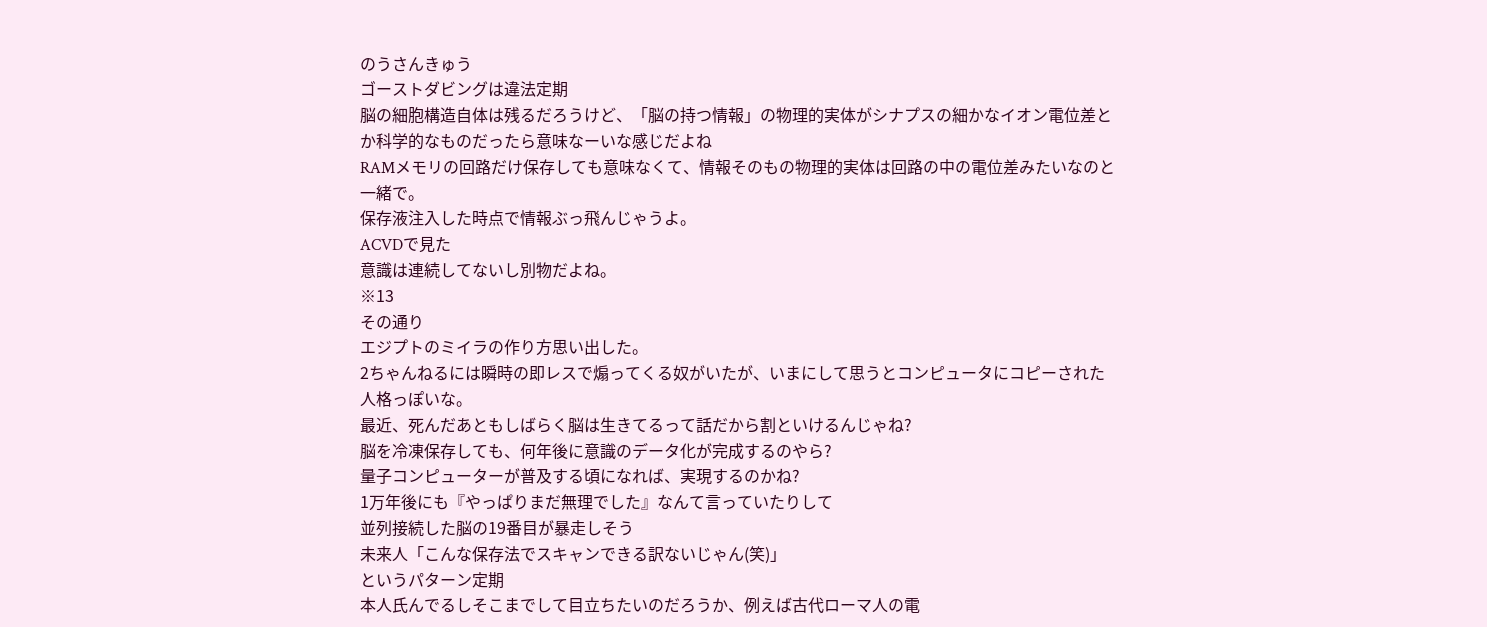のうさんきゅう
ゴーストダビングは違法定期
脳の細胞構造自体は残るだろうけど、「脳の持つ情報」の物理的実体がシナプスの細かなイオン電位差とか科学的なものだったら意味なーいな感じだよね
RAMメモリの回路だけ保存しても意味なくて、情報そのもの物理的実体は回路の中の電位差みたいなのと一緒で。
保存液注入した時点で情報ぶっ飛んじゃうよ。
ACVDで見た
意識は連続してないし別物だよね。
※13
その通り
エジプトのミイラの作り方思い出した。
2ちゃんねるには瞬時の即レスで煽ってくる奴がいたが、いまにして思うとコンピュータにコピーされた人格っぽいな。
最近、死んだあともしばらく脳は生きてるって話だから割といけるんじゃね?
脳を冷凍保存しても、何年後に意識のデータ化が完成するのやら?
量子コンピューターが普及する頃になれば、実現するのかね?
1万年後にも『やっぱりまだ無理でした』なんて言っていたりして
並列接続した脳の19番目が暴走しそう
未来人「こんな保存法でスキャンできる訳ないじゃん(笑)」
というパターン定期
本人氏んでるしそこまでして目立ちたいのだろうか、例えば古代ローマ人の電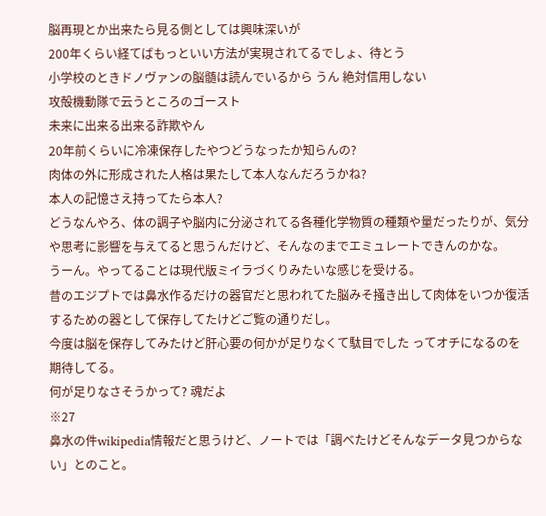脳再現とか出来たら見る側としては興味深いが
200年くらい経てばもっといい方法が実現されてるでしょ、待とう
小学校のときドノヴァンの脳髄は読んでいるから うん 絶対信用しない
攻殻機動隊で云うところのゴースト
未来に出来る出来る詐欺やん
20年前くらいに冷凍保存したやつどうなったか知らんの?
肉体の外に形成された人格は果たして本人なんだろうかね?
本人の記憶さえ持ってたら本人?
どうなんやろ、体の調子や脳内に分泌されてる各種化学物質の種類や量だったりが、気分や思考に影響を与えてると思うんだけど、そんなのまでエミュレートできんのかな。
うーん。やってることは現代版ミイラづくりみたいな感じを受ける。
昔のエジプトでは鼻水作るだけの器官だと思われてた脳みそ掻き出して肉体をいつか復活するための器として保存してたけどご覧の通りだし。
今度は脳を保存してみたけど肝心要の何かが足りなくて駄目でした ってオチになるのを期待してる。
何が足りなさそうかって? 魂だよ
※27
鼻水の件wikipedia情報だと思うけど、ノートでは「調べたけどそんなデータ見つからない」とのこと。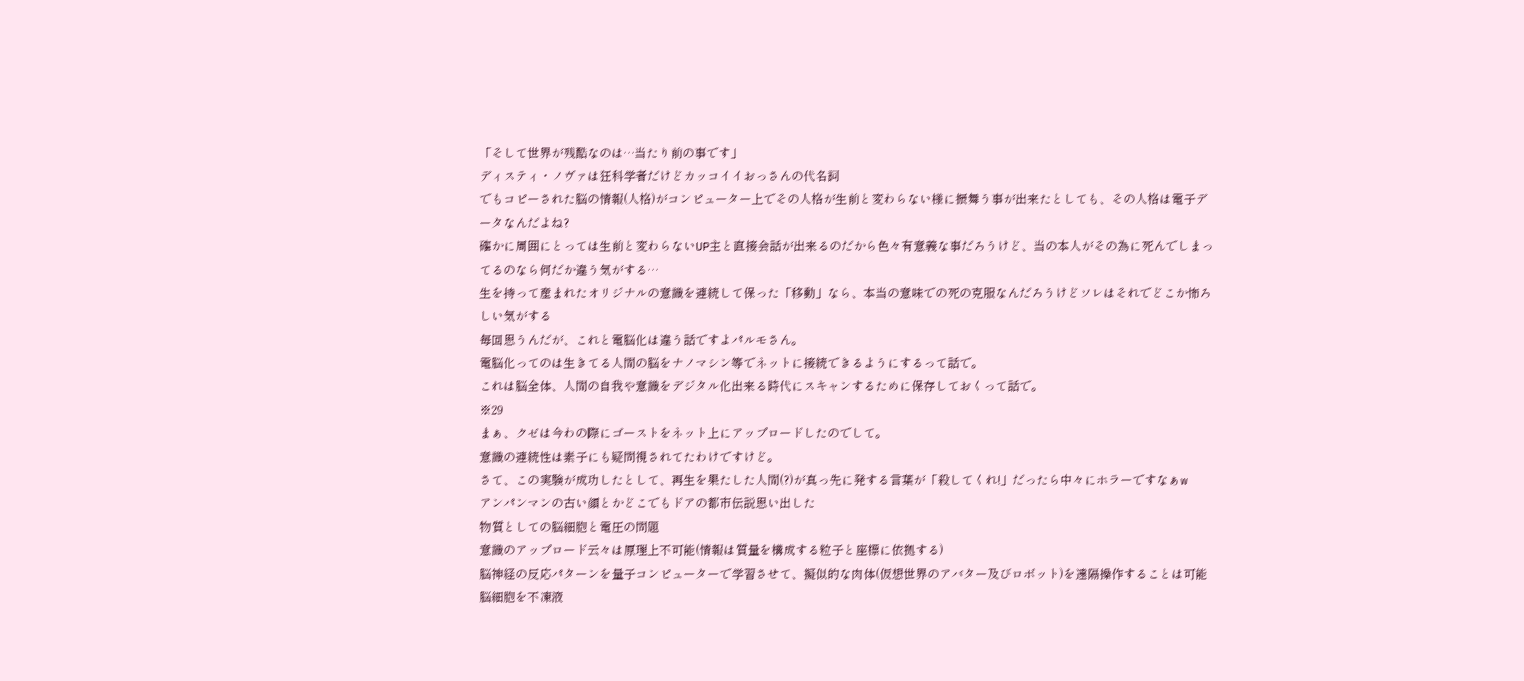「そして世界が残酷なのは…当たり前の事です」
ディスティ・ノヴァは狂科学者だけどカッコイイおっさんの代名詞
でもコピーされた脳の情報(人格)がコンピューター上でその人格が生前と変わらない様に振舞う事が出来たとしても、その人格は電子データなんだよね?
確かに周囲にとっては生前と変わらないUP主と直接会話が出来るのだから色々有意義な事だろうけど、当の本人がその為に死んでしまってるのなら何だか違う気がする…
生を持って産まれたオリジナルの意識を連続して保った「移動」なら、本当の意味での死の克服なんだろうけどソレはそれでどこか怖ろしい気がする
毎回思うんだが、これと電脳化は違う話ですよパルモさん。
電脳化ってのは生きてる人間の脳をナノマシン等でネットに接続できるようにするって話で。
これは脳全体、人間の自我や意識をデジタル化出来る時代にスキャンするために保存しておくって話で。
※29
まぁ、クゼは今わの際にゴーストをネット上にアップロードしたのでして。
意識の連続性は素子にも疑問視されてたわけですけど。
さて、この実験が成功したとして、再生を果たした人間(?)が真っ先に発する言葉が「殺してくれ!」だったら中々にホラーですなぁw
アンパンマンの古い顔とかどこでもドアの都市伝説思い出した
物質としての脳細胞と電圧の問題
意識のアップロード云々は原理上不可能(情報は質量を構成する粒子と座標に依拠する)
脳神経の反応パターンを量子コンピューターで学習させて、擬似的な肉体(仮想世界のアバター及びロボット)を遠隔操作することは可能
脳細胞を不凍液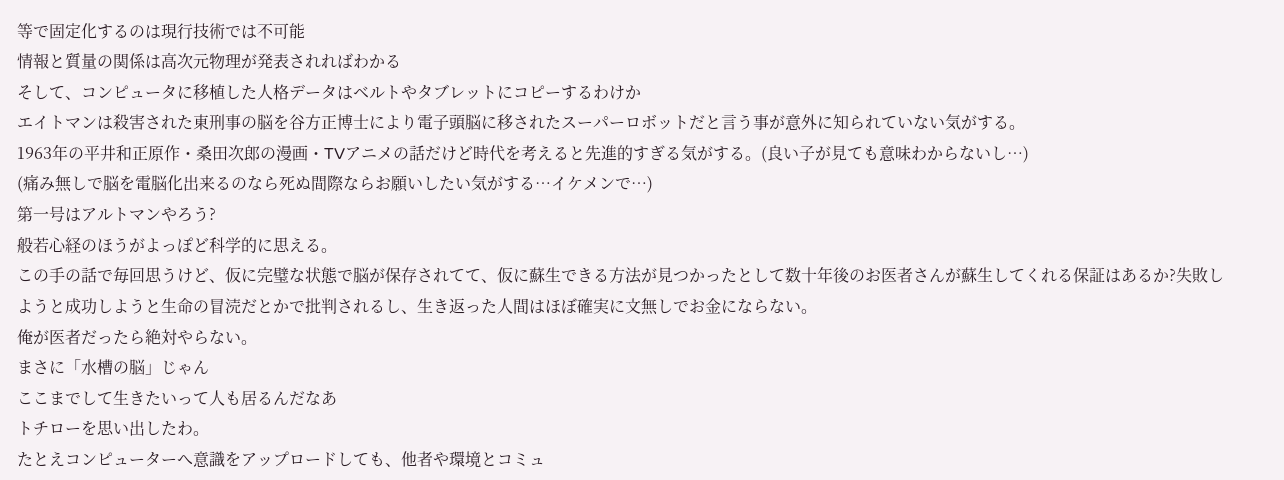等で固定化するのは現行技術では不可能
情報と質量の関係は高次元物理が発表されればわかる
そして、コンピュータに移植した人格データはベルトやタブレットにコピーするわけか
エイトマンは殺害された東刑事の脳を谷方正博士により電子頭脳に移されたスーパーロボットだと言う事が意外に知られていない気がする。
1963年の平井和正原作・桑田次郎の漫画・TVアニメの話だけど時代を考えると先進的すぎる気がする。(良い子が見ても意味わからないし…)
(痛み無しで脳を電脳化出来るのなら死ぬ間際ならお願いしたい気がする…イケメンで…)
第一号はアルトマンやろう?
般若心経のほうがよっぽど科学的に思える。
この手の話で毎回思うけど、仮に完璧な状態で脳が保存されてて、仮に蘇生できる方法が見つかったとして数十年後のお医者さんが蘇生してくれる保証はあるか?失敗しようと成功しようと生命の冒涜だとかで批判されるし、生き返った人間はほぼ確実に文無しでお金にならない。
俺が医者だったら絶対やらない。
まさに「水槽の脳」じゃん
ここまでして生きたいって人も居るんだなあ
トチローを思い出したわ。
たとえコンピューターへ意識をアップロードしても、他者や環境とコミュ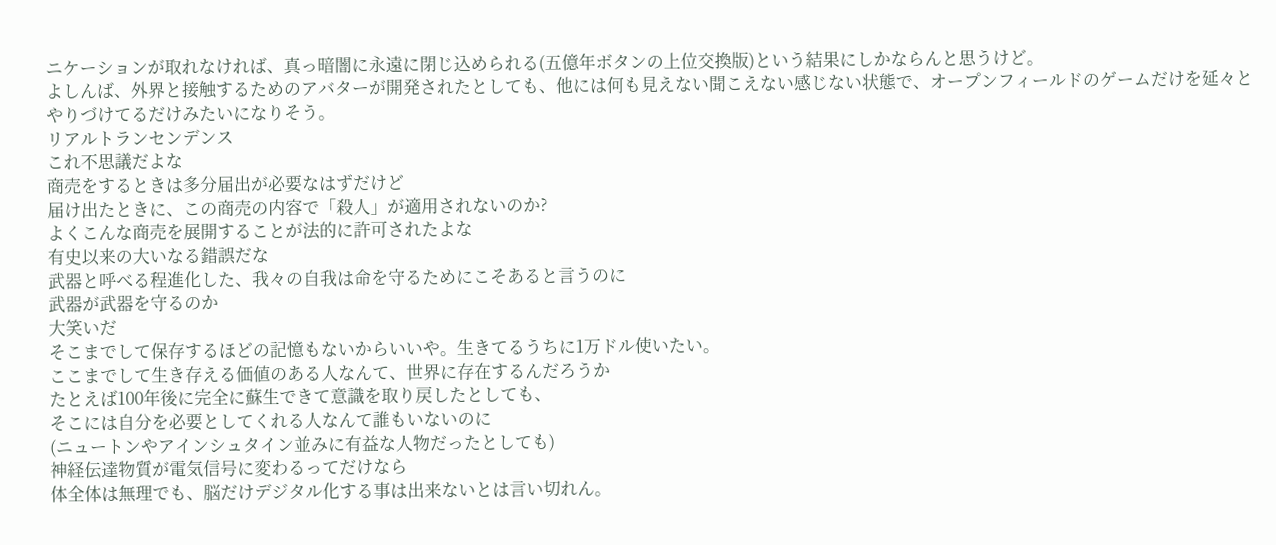ニケーションが取れなければ、真っ暗闇に永遠に閉じ込められる(五億年ボタンの上位交換版)という結果にしかならんと思うけど。
よしんば、外界と接触するためのアバターが開発されたとしても、他には何も見えない聞こえない感じない状態で、オープンフィールドのゲームだけを延々とやりづけてるだけみたいになりそう。
リアルトランセンデンス
これ不思議だよな
商売をするときは多分届出が必要なはずだけど
届け出たときに、この商売の内容で「殺人」が適用されないのか?
よくこんな商売を展開することが法的に許可されたよな
有史以来の大いなる錯誤だな
武器と呼べる程進化した、我々の自我は命を守るためにこそあると言うのに
武器が武器を守るのか
大笑いだ
そこまでして保存するほどの記憶もないからいいや。生きてるうちに1万ドル使いたい。
ここまでして生き存える価値のある人なんて、世界に存在するんだろうか
たとえば100年後に完全に蘇生できて意識を取り戻したとしても、
そこには自分を必要としてくれる人なんて誰もいないのに
(ニュートンやアインシュタイン並みに有益な人物だったとしても)
神経伝達物質が電気信号に変わるってだけなら
体全体は無理でも、脳だけデジタル化する事は出来ないとは言い切れん。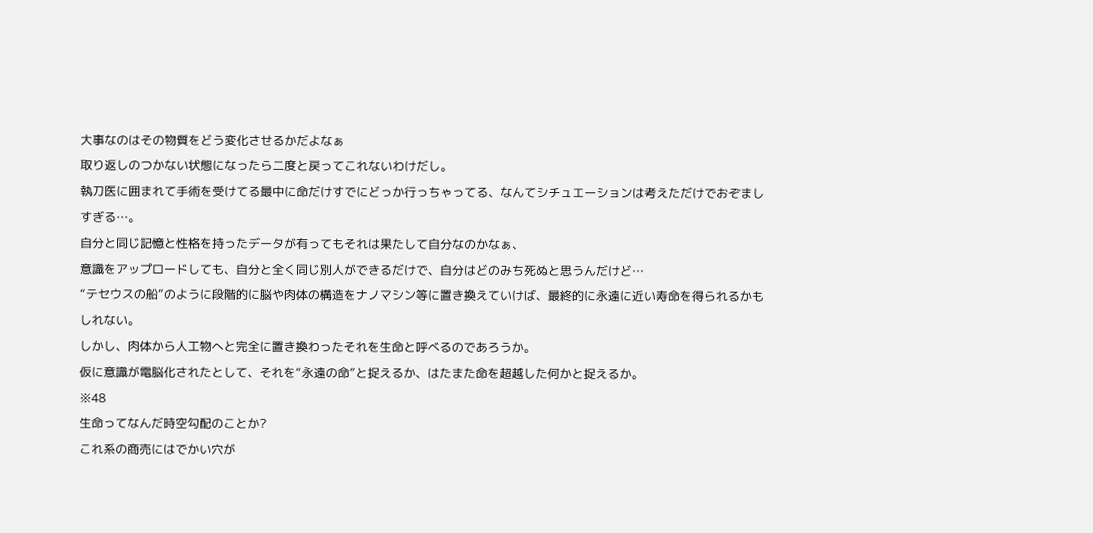大事なのはその物質をどう変化させるかだよなぁ
取り返しのつかない状態になったら二度と戻ってこれないわけだし。
執刀医に囲まれて手術を受けてる最中に命だけすでにどっか行っちゃってる、なんてシチュエーションは考えただけでおぞましすぎる…。
自分と同じ記憶と性格を持ったデータが有ってもそれは果たして自分なのかなぁ、
意識をアップロードしても、自分と全く同じ別人ができるだけで、自分はどのみち死ぬと思うんだけど…
“テセウスの船”のように段階的に脳や肉体の構造をナノマシン等に置き換えていけば、最終的に永遠に近い寿命を得られるかもしれない。
しかし、肉体から人工物へと完全に置き換わったそれを生命と呼べるのであろうか。
仮に意識が電脳化されたとして、それを“永遠の命”と捉えるか、はたまた命を超越した何かと捉えるか。
※48
生命ってなんだ時空勾配のことか?
これ系の商売にはでかい穴が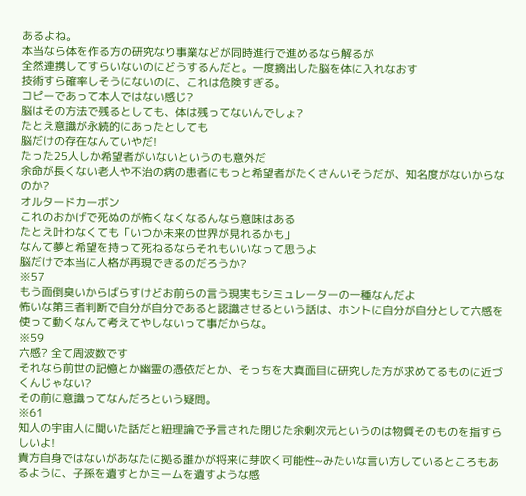あるよね。
本当なら体を作る方の研究なり事業などが同時進行で進めるなら解るが
全然連携してすらいないのにどうするんだと。一度摘出した脳を体に入れなおす
技術すら確率しそうにないのに、これは危険すぎる。
コピーであって本人ではない感じ?
脳はその方法で残るとしても、体は残ってないんでしょ?
たとえ意識が永続的にあったとしても
脳だけの存在なんていやだ!
たった25人しか希望者がいないというのも意外だ
余命が長くない老人や不治の病の患者にもっと希望者がたくさんいそうだが、知名度がないからなのか?
オルタードカーボン
これのおかげで死ぬのが怖くなくなるんなら意味はある
たとえ叶わなくても「いつか未来の世界が見れるかも」
なんて夢と希望を持って死ねるならそれもいいなって思うよ
脳だけで本当に人格が再現できるのだろうか?
※57
もう面倒臭いからばらすけどお前らの言う現実もシミュレーターの一種なんだよ
怖いな第三者判断で自分が自分であると認識させるという話は、ホントに自分が自分として六感を使って動くなんて考えてやしないって事だからな。
※59
六感? 全て周波数です
それなら前世の記憶とか幽霊の憑依だとか、そっちを大真面目に研究した方が求めてるものに近づくんじゃない?
その前に意識ってなんだろという疑問。
※61
知人の宇宙人に聞いた話だと紐理論で予言された閉じた余剰次元というのは物質そのものを指すらしいよ!
貴方自身ではないがあなたに拠る誰かが将来に芽吹く可能性~みたいな言い方しているところもあるように、子孫を遺すとかミームを遺すような感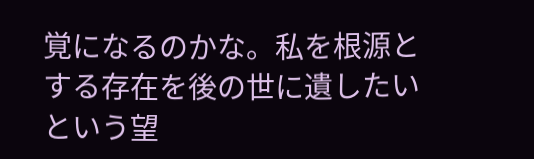覚になるのかな。私を根源とする存在を後の世に遺したいという望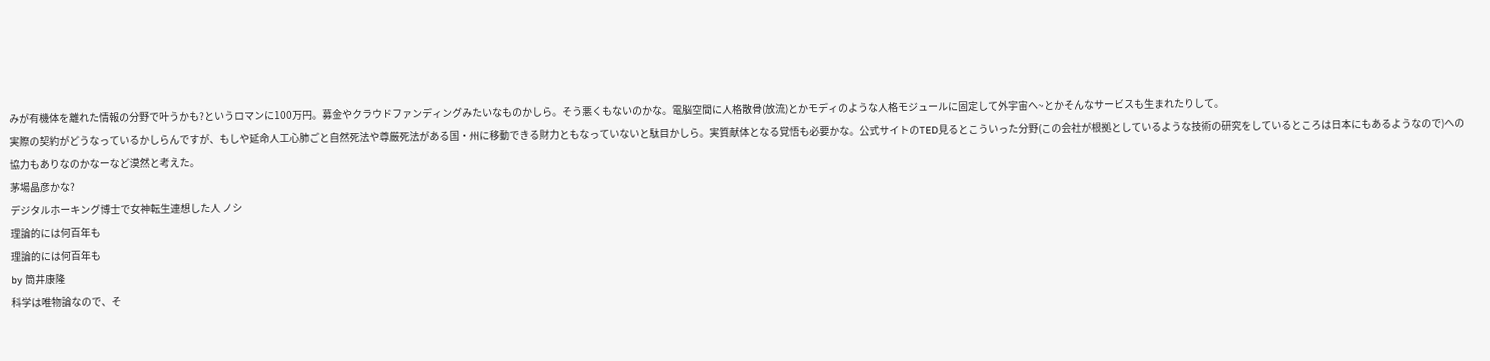みが有機体を離れた情報の分野で叶うかも?というロマンに100万円。募金やクラウドファンディングみたいなものかしら。そう悪くもないのかな。電脳空間に人格散骨(放流)とかモディのような人格モジュールに固定して外宇宙へ~とかそんなサービスも生まれたりして。
実際の契約がどうなっているかしらんですが、もしや延命人工心肺ごと自然死法や尊厳死法がある国・州に移動できる財力ともなっていないと駄目かしら。実質献体となる覚悟も必要かな。公式サイトのTED見るとこういった分野(この会社が根拠としているような技術の研究をしているところは日本にもあるようなので)への協力もありなのかなーなど漠然と考えた。
茅場晶彦かな?
デジタルホーキング博士で女神転生連想した人 ノシ
理論的には何百年も
理論的には何百年も
by 筒井康隆
科学は唯物論なので、そ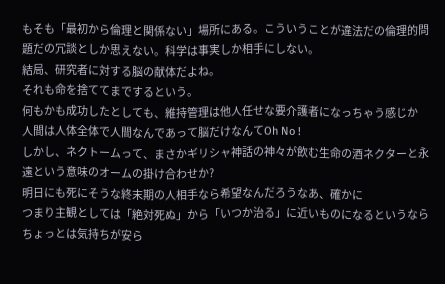もそも「最初から倫理と関係ない」場所にある。こういうことが違法だの倫理的問題だの冗談としか思えない。科学は事実しか相手にしない。
結局、研究者に対する脳の献体だよね。
それも命を捨ててまでするという。
何もかも成功したとしても、維持管理は他人任せな要介護者になっちゃう感じか
人間は人体全体で人間なんであって脳だけなんてOh No !
しかし、ネクトームって、まさかギリシャ神話の神々が飲む生命の酒ネクターと永遠という意味のオームの掛け合わせか?
明日にも死にそうな終末期の人相手なら希望なんだろうなあ、確かに
つまり主観としては「絶対死ぬ」から「いつか治る」に近いものになるというならちょっとは気持ちが安ら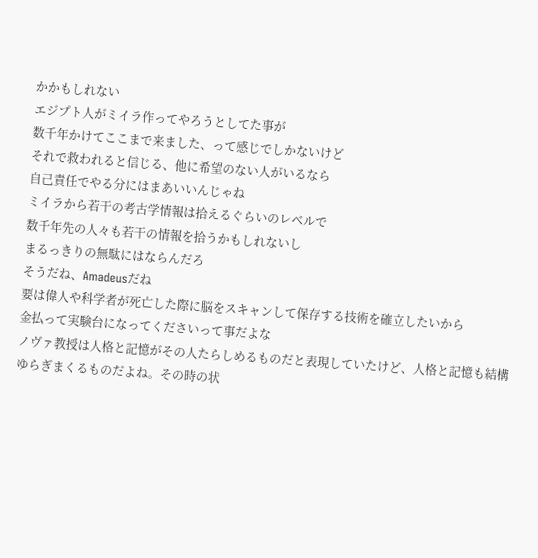かかもしれない
エジプト人がミイラ作ってやろうとしてた事が
数千年かけてここまで来ました、って感じでしかないけど
それで救われると信じる、他に希望のない人がいるなら
自己責任でやる分にはまあいいんじゃね
ミイラから若干の考古学情報は拾えるぐらいのレベルで
数千年先の人々も若干の情報を拾うかもしれないし
まるっきりの無駄にはならんだろ
そうだね、Amadeusだね
要は偉人や科学者が死亡した際に脳をスキャンして保存する技術を確立したいから
金払って実験台になってくださいって事だよな
ノヴァ教授は人格と記憶がその人たらしめるものだと表現していたけど、人格と記憶も結構ゆらぎまくるものだよね。その時の状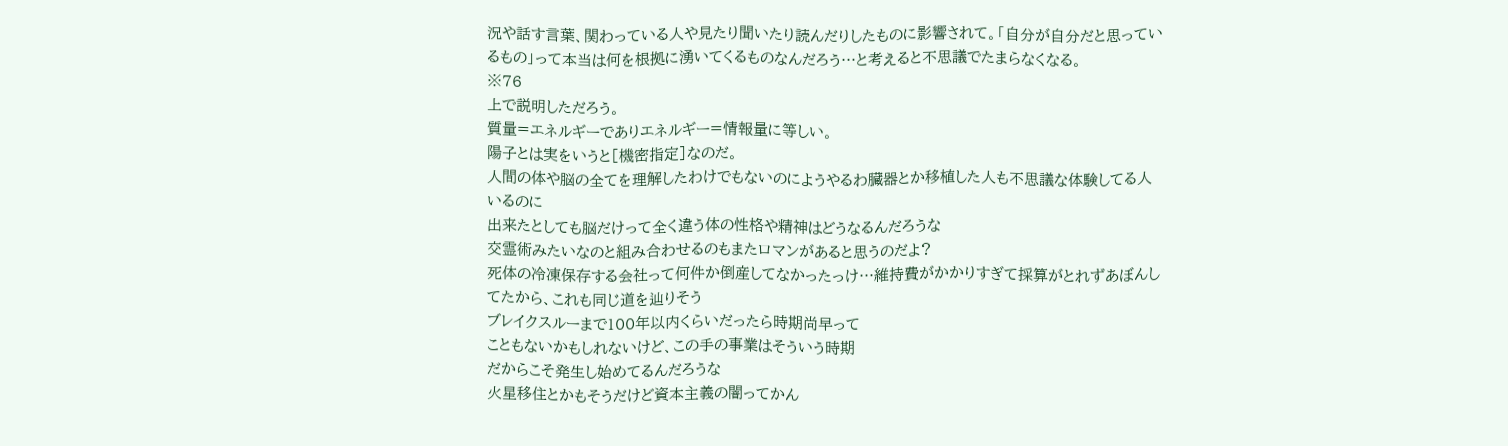況や話す言葉、関わっている人や見たり聞いたり読んだりしたものに影響されて。「自分が自分だと思っているもの」って本当は何を根拠に湧いてくるものなんだろう…と考えると不思議でたまらなくなる。
※76
上で説明しただろう。
質量=エネルギーでありエネルギー=情報量に等しい。
陽子とは実をいうと[機密指定]なのだ。
人間の体や脳の全てを理解したわけでもないのにようやるわ臓器とか移植した人も不思議な体験してる人いるのに
出来たとしても脳だけって全く違う体の性格や精神はどうなるんだろうな
交霊術みたいなのと組み合わせるのもまたロマンがあると思うのだよ?
死体の冷凍保存する会社って何件か倒産してなかったっけ…維持費がかかりすぎて採算がとれずあぼんしてたから、これも同じ道を辿りそう
ブレイクスルーまで100年以内くらいだったら時期尚早って
こともないかもしれないけど、この手の事業はそういう時期
だからこそ発生し始めてるんだろうな
火星移住とかもそうだけど資本主義の闇ってかん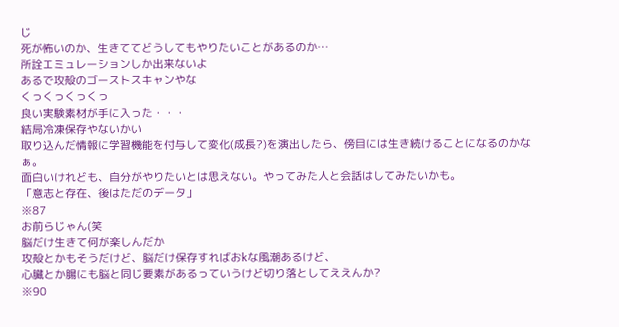じ
死が怖いのか、生きててどうしてもやりたいことがあるのか…
所詮エミュレーションしか出来ないよ
あるで攻殻のゴーストスキャンやな
くっくっくっくっ
良い実験素材が手に入った・・・
結局冷凍保存やないかい
取り込んだ情報に学習機能を付与して変化(成長?)を演出したら、傍目には生き続けることになるのかなぁ。
面白いけれども、自分がやりたいとは思えない。やってみた人と会話はしてみたいかも。
「意志と存在、後はただのデータ」
※87
お前らじゃん(笑
脳だけ生きて何が楽しんだか
攻殻とかもそうだけど、脳だけ保存すればおkな風潮あるけど、
心臓とか腸にも脳と同じ要素があるっていうけど切り落としてええんか?
※90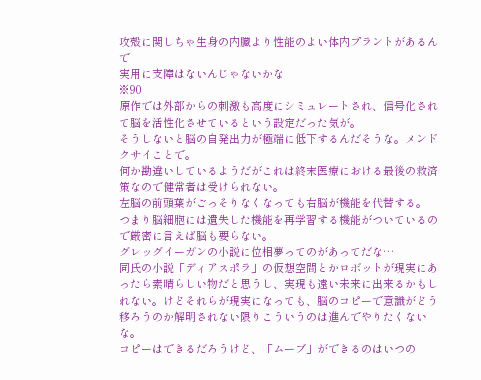攻殻に関しちゃ生身の内臓より性能のよい体内プラントがあるんで
実用に支障はないんじゃないかな
※90
原作では外部からの刺激も高度にシミュレートされ、信号化されて脳を活性化させているという設定だった気が。
そうしないと脳の自発出力が極端に低下するんだそうな。メンドクサイことで。
何か勘違いしているようだがこれは終末医療における最後の救済策なので健常者は受けられない。
左脳の前頭葉がごっそりなくなっても右脳が機能を代替する。
つまり脳細胞には遺失した機能を再学習する機能がついているので厳密に言えば脳も要らない。
グレッグイーガンの小説に位相夢ってのがあってだな…
同氏の小説「ディアスポラ」の仮想空間とかロボットが現実にあったら素晴らしい物だと思うし、実現も遠い未来に出来るかもしれない。けどそれらが現実になっても、脳のコピーで意識がどう移ろうのか解明されない限りこういうのは進んでやりたくないな。
コピーはできるだろうけど、「ムーブ」ができるのはいつの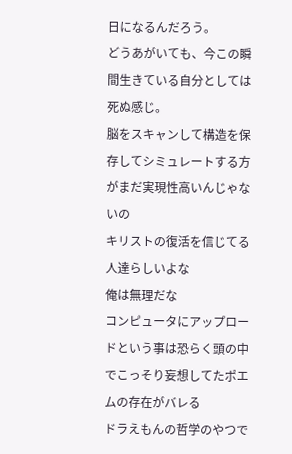日になるんだろう。
どうあがいても、今この瞬間生きている自分としては死ぬ感じ。
脳をスキャンして構造を保存してシミュレートする方がまだ実現性高いんじゃないの
キリストの復活を信じてる人達らしいよな
俺は無理だな
コンピュータにアップロードという事は恐らく頭の中でこっそり妄想してたポエムの存在がバレる
ドラえもんの哲学のやつで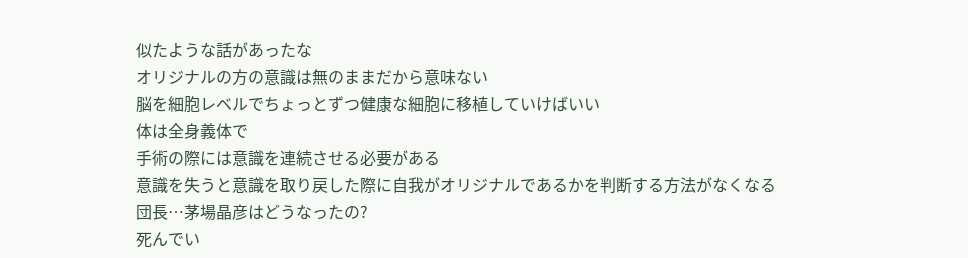似たような話があったな
オリジナルの方の意識は無のままだから意味ない
脳を細胞レベルでちょっとずつ健康な細胞に移植していけばいい
体は全身義体で
手術の際には意識を連続させる必要がある
意識を失うと意識を取り戻した際に自我がオリジナルであるかを判断する方法がなくなる
団長…茅場晶彦はどうなったの?
死んでい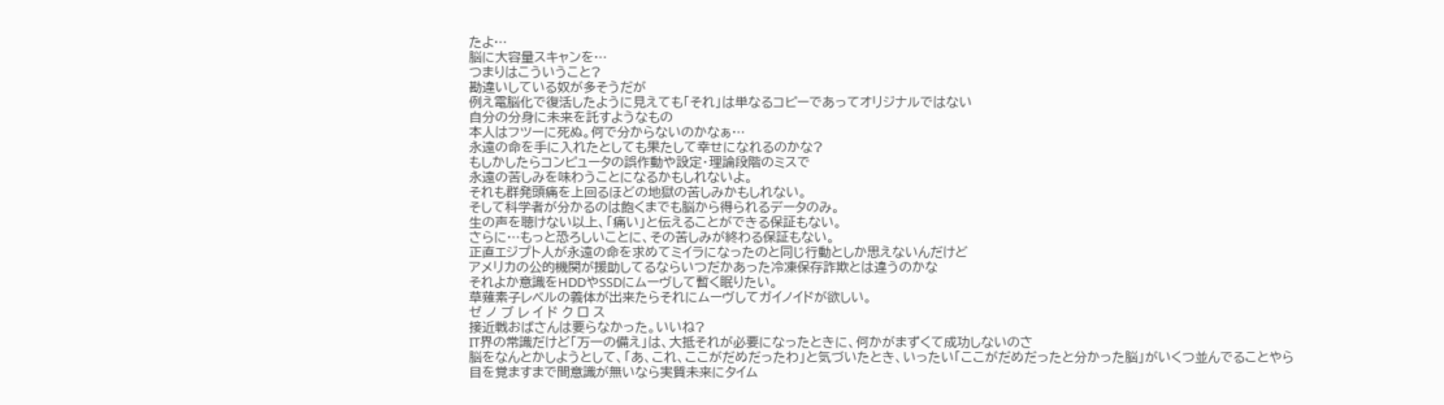たよ…
脳に大容量スキャンを…
つまりはこういうこと?
勘違いしている奴が多そうだが
例え電脳化で復活したように見えても「それ」は単なるコピーであってオリジナルではない
自分の分身に未来を託すようなもの
本人はフツーに死ぬ。何で分からないのかなぁ…
永遠の命を手に入れたとしても果たして幸せになれるのかな?
もしかしたらコンピュータの誤作動や設定・理論段階のミスで
永遠の苦しみを味わうことになるかもしれないよ。
それも群発頭痛を上回るほどの地獄の苦しみかもしれない。
そして科学者が分かるのは飽くまでも脳から得られるデータのみ。
生の声を聴けない以上、「痛い」と伝えることができる保証もない。
さらに…もっと恐ろしいことに、その苦しみが終わる保証もない。
正直エジプト人が永遠の命を求めてミイラになったのと同じ行動としか思えないんだけど
アメリカの公的機関が援助してるならいつだかあった冷凍保存詐欺とは違うのかな
それよか意識をHDDやSSDにムーヴして暫く眠りたい。
草薙素子レベルの義体が出来たらそれにムーヴしてガイノイドが欲しい。
ゼ ノ ブ レ イ ド ク ロ ス
接近戦おばさんは要らなかった。いいね?
IT界の常識だけど「万一の備え」は、大抵それが必要になったときに、何かがまずくて成功しないのさ
脳をなんとかしようとして、「あ、これ、ここがだめだったわ」と気づいたとき、いったい「ここがだめだったと分かった脳」がいくつ並んでることやら
目を覚ますまで間意識が無いなら実質未来にタイム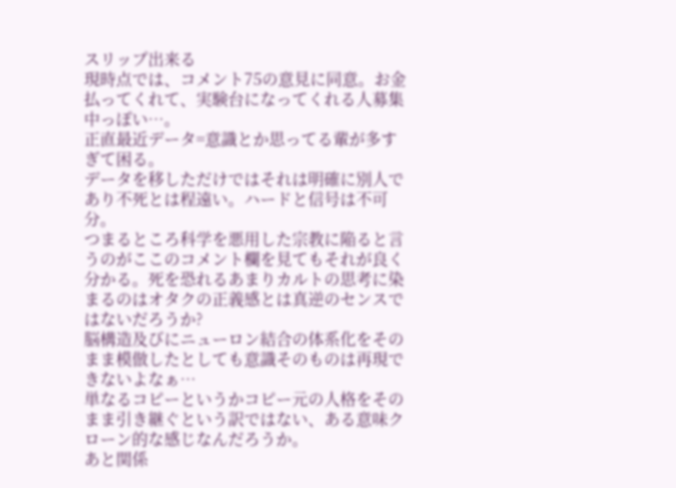スリップ出来る
現時点では、コメント75の意見に同意。お金払ってくれて、実験台になってくれる人募集中っぽい…。
正直最近データ=意識とか思ってる輩が多すぎて困る。
データを移しただけではそれは明確に別人であり不死とは程遠い。ハードと信号は不可分。
つまるところ科学を悪用した宗教に陥ると言うのがここのコメント欄を見てもそれが良く分かる。死を恐れるあまりカルトの思考に染まるのはオタクの正義感とは真逆のセンスではないだろうか?
脳構造及びにニューロン結合の体系化をそのまま模倣したとしても意識そのものは再現できないよなぁ…
単なるコピーというかコピー元の人格をそのまま引き継ぐという訳ではない、ある意味クローン的な感じなんだろうか。
あと関係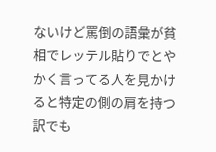ないけど罵倒の語彙が貧相でレッテル貼りでとやかく言ってる人を見かけると特定の側の肩を持つ訳でも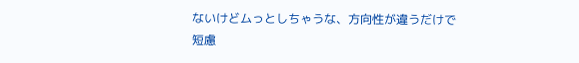ないけどムっとしちゃうな、方向性が違うだけで短慮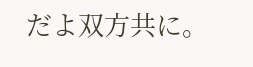だよ双方共に。